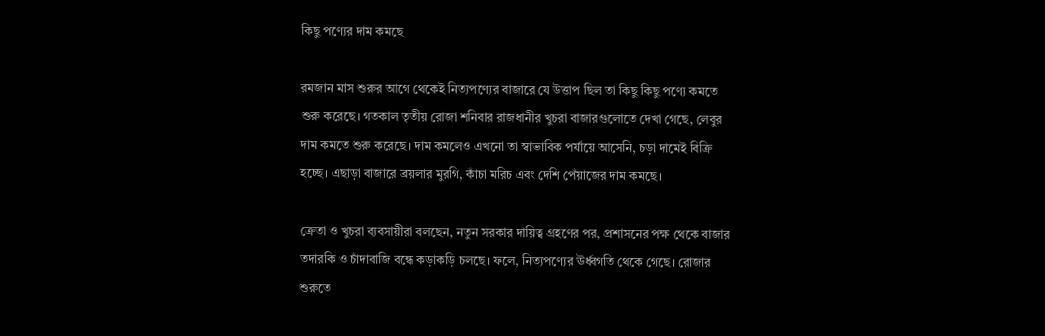কিছু পণ্যের দাম কমছে

রমজান মাস শুরুর আগে থেকেই নিত্যপণ্যের বাজারে যে উত্তাপ ছিল তা কিছু কিছু পণ্যে কমতে শুরু করেছে। গতকাল তৃতীয় রোজা শনিবার রাজধানীর খুচরা বাজারগুলোতে দেখা গেছে, লেবুর দাম কমতে শুরু করেছে। দাম কমলেও এখনো তা স্বাভাবিক পর্যায়ে আসেনি, চড়া দামেই বিক্রি হচ্ছে। এছাড়া বাজারে ব্রয়লার মুরগি, কাঁচা মরিচ এবং দেশি পেঁয়াজের দাম কমছে।

ক্রেতা ও খুচরা ব্যবসায়ীরা বলছেন, নতুন সরকার দায়িত্ব গ্রহণের পর, প্রশাসনের পক্ষ থেকে বাজার তদারকি ও চাঁদাবাজি বন্ধে কড়াকড়ি চলছে। ফলে, নিত্যপণ্যের ঊর্ধ্বগতি থেকে গেছে। রোজার শুরুতে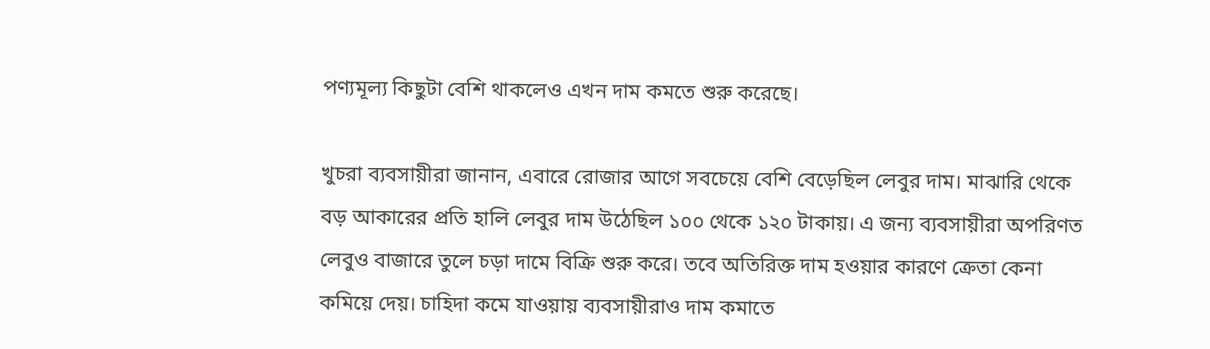পণ্যমূল্য কিছুটা বেশি থাকলেও এখন দাম কমতে শুরু করেছে।

খুচরা ব্যবসায়ীরা জানান, এবারে রোজার আগে সবচেয়ে বেশি বেড়েছিল লেবুর দাম। মাঝারি থেকে বড় আকারের প্রতি হালি লেবুর দাম উঠেছিল ১০০ থেকে ১২০ টাকায়। এ জন্য ব্যবসায়ীরা অপরিণত লেবুও বাজারে তুলে চড়া দামে বিক্রি শুরু করে। তবে অতিরিক্ত দাম হওয়ার কারণে ক্রেতা কেনা কমিয়ে দেয়। চাহিদা কমে যাওয়ায় ব্যবসায়ীরাও দাম কমাতে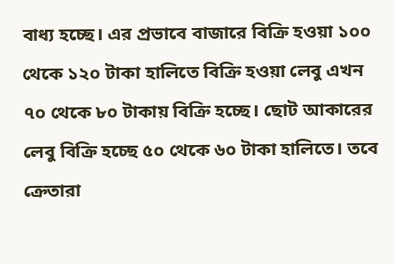বাধ্য হচ্ছে। এর প্রভাবে বাজারে বিক্রি হওয়া ১০০ থেকে ১২০ টাকা হালিতে বিক্রি হওয়া লেবু এখন ৭০ থেকে ৮০ টাকায় বিক্রি হচ্ছে। ছোট আকারের লেবু বিক্রি হচ্ছে ৫০ থেকে ৬০ টাকা হালিতে। তবে ক্রেতারা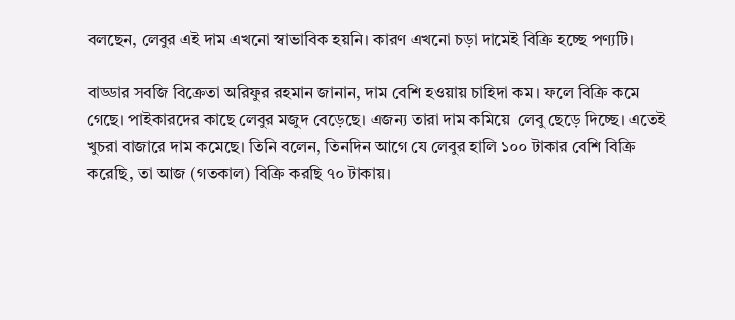বলছেন, লেবুর এই দাম এখনো স্বাভাবিক হয়নি। কারণ এখনো চড়া দামেই বিক্রি হচ্ছে পণ্যটি।

বাড্ডার সবজি বিক্রেতা অরিফুর রহমান জানান, দাম বেশি হওয়ায় চাহিদা কম। ফলে বিক্রি কমে গেছে। পাইকারদের কাছে লেবুর মজুদ বেড়েছে। এজন্য তারা দাম কমিয়ে  লেবু ছেড়ে দিচ্ছে। এতেই খুচরা বাজারে দাম কমেছে। তিনি বলেন, তিনদিন আগে যে লেবুর হালি ১০০ টাকার বেশি বিক্রি করেছি, তা আজ (গতকাল) বিক্রি করছি ৭০ টাকায়।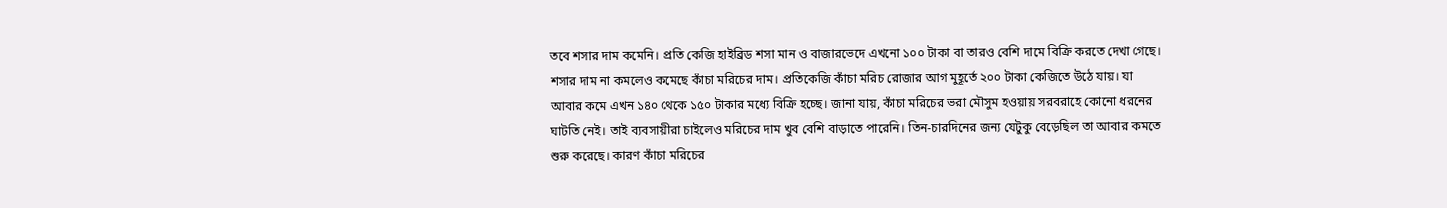তবে শসার দাম কমেনি। প্রতি কেজি হাইব্রিড শসা মান ও বাজারভেদে এখনো ১০০ টাকা বা তারও বেশি দামে বিক্রি করতে দেখা গেছে। শসার দাম না কমলেও কমেছে কাঁচা মরিচের দাম। প্রতিকেজি কাঁচা মরিচ রোজার আগ মুহূর্তে ২০০ টাকা কেজিতে উঠে যায়। যা আবার কমে এখন ১৪০ থেকে ১৫০ টাকার মধ্যে বিক্রি হচ্ছে। জানা যায়, কাঁচা মরিচের ভরা মৌসুম হওয়ায় সরবরাহে কোনো ধরনের ঘাটতি নেই। তাই ব্যবসায়ীরা চাইলেও মরিচের দাম খুব বেশি বাড়াতে পারেনি। তিন-চারদিনের জন্য যেটুকু বেড়েছিল তা আবার কমতে শুরু করেছে। কারণ কাঁচা মরিচের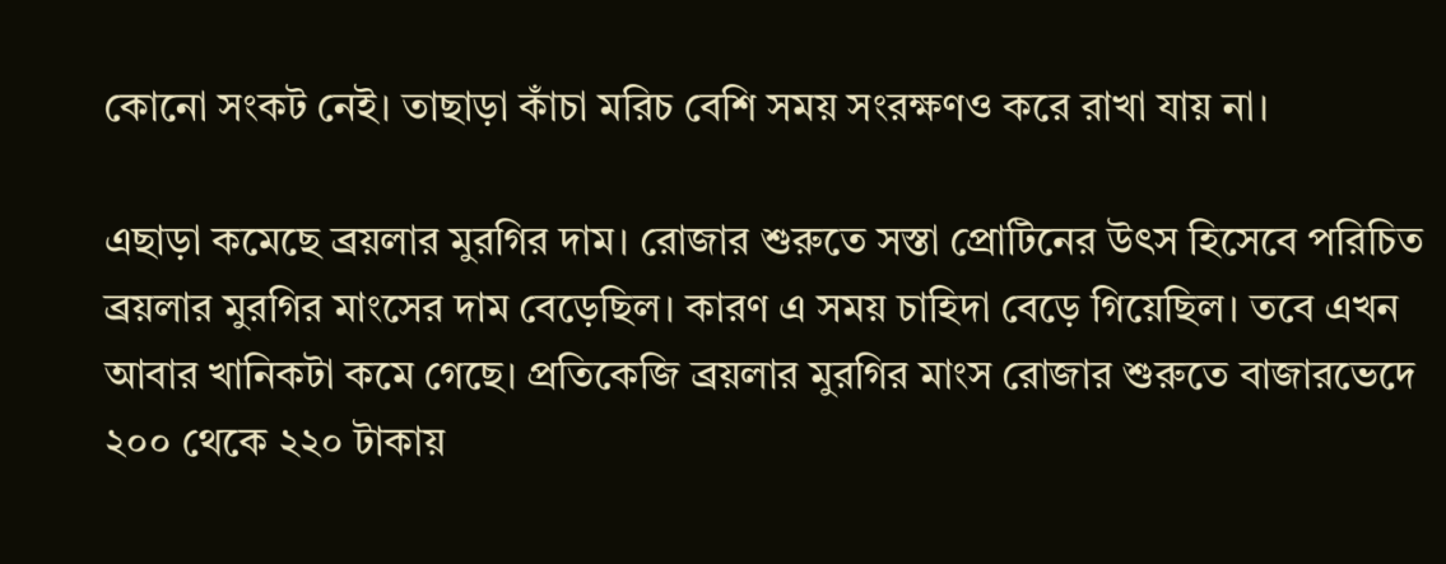কোনো সংকট নেই। তাছাড়া কাঁচা মরিচ বেশি সময় সংরক্ষণও করে রাখা যায় না।

এছাড়া কমেছে ব্রয়লার মুরগির দাম। রোজার শুরুতে সস্তা প্রোটিনের উৎস হিসেবে পরিচিত ব্রয়লার মুরগির মাংসের দাম বেড়েছিল। কারণ এ সময় চাহিদা বেড়ে গিয়েছিল। তবে এখন আবার খানিকটা কমে গেছে। প্রতিকেজি ব্রয়লার মুরগির মাংস রোজার শুরুতে বাজারভেদে ২০০ থেকে ২২০ টাকায়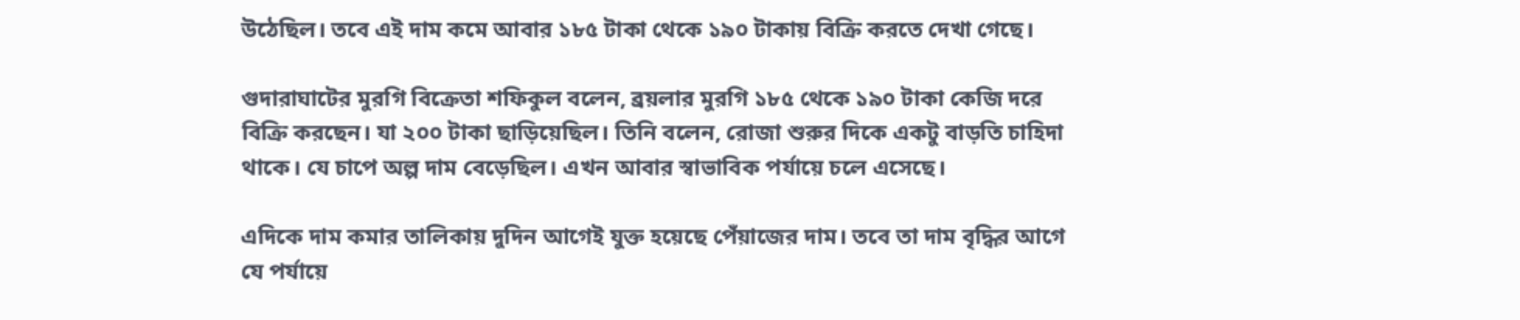উঠেছিল। তবে এই দাম কমে আবার ১৮৫ টাকা থেকে ১৯০ টাকায় বিক্রি করতে দেখা গেছে।

গুদারাঘাটের মুরগি বিক্রেতা শফিকুল বলেন, ব্রয়লার মুরগি ১৮৫ থেকে ১৯০ টাকা কেজি দরে বিক্রি করছেন। যা ২০০ টাকা ছাড়িয়েছিল। তিনি বলেন, রোজা শুরুর দিকে একটু বাড়তি চাহিদা থাকে। যে চাপে অল্প দাম বেড়েছিল। এখন আবার স্বাভাবিক পর্যায়ে চলে এসেছে।

এদিকে দাম কমার তালিকায় দুদিন আগেই যুক্ত হয়েছে পেঁয়াজের দাম। তবে তা দাম বৃদ্ধির আগে যে পর্যায়ে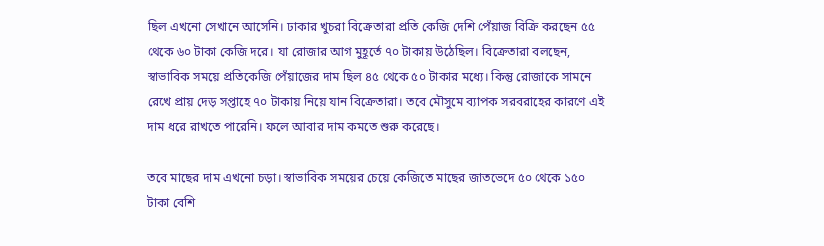ছিল এখনো সেখানে আসেনি। ঢাকার খুচরা বিক্রেতারা প্রতি কেজি দেশি পেঁয়াজ বিক্রি করছেন ৫৫ থেকে ৬০ টাকা কেজি দরে। যা রোজার আগ মুহূর্তে ৭০ টাকায় উঠেছিল। বিক্রেতারা বলছেন, স্বাভাবিক সময়ে প্রতিকেজি পেঁয়াজের দাম ছিল ৪৫ থেকে ৫০ টাকার মধ্যে। কিন্তু রোজাকে সামনে রেখে প্রায় দেড় সপ্তাহে ৭০ টাকায় নিয়ে যান বিক্রেতারা। তবে মৌসুমে ব্যাপক সরবরাহের কারণে এই দাম ধরে রাখতে পারেনি। ফলে আবার দাম কমতে শুরু করেছে।

তবে মাছের দাম এখনো চড়া। স্বাভাবিক সময়ের চেয়ে কেজিতে মাছের জাতভেদে ৫০ থেকে ১৫০ টাকা বেশি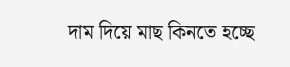দাম দিয়ে মাছ কিনতে হচ্ছে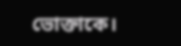ভোক্তাকে।